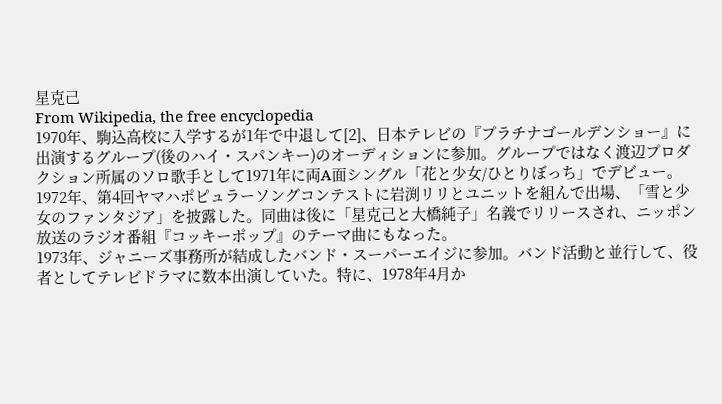星克己
From Wikipedia, the free encyclopedia
1970年、駒込高校に入学するが1年で中退して[2]、日本テレビの『プラチナゴールデンショー』に出演するグループ(後のハイ・スパンキー)のオーディションに参加。グループではなく渡辺プロダクション所属のソロ歌手として1971年に両A面シングル「花と少女/ひとりぼっち」でデビュー。
1972年、第4回ヤマハポピュラーソングコンテストに岩渕リリとユニットを組んで出場、「雪と少女のファンタジア」を披露した。同曲は後に「星克己と大橋純子」名義でリリースされ、ニッポン放送のラジオ番組『コッキーポップ』のテーマ曲にもなった。
1973年、ジャニーズ事務所が結成したバンド・スーパーエイジに参加。バンド活動と並行して、役者としてテレビドラマに数本出演していた。特に、1978年4月か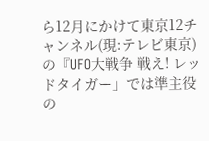ら12月にかけて東京12チャンネル(現:テレビ東京)の『UFO大戦争 戦え! レッドタイガー」では準主役の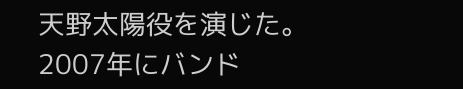天野太陽役を演じた。
2007年にバンド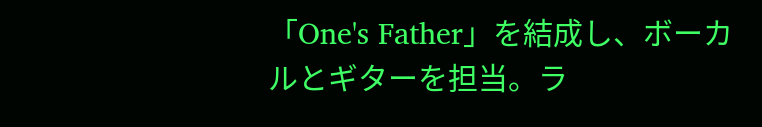「One's Father」を結成し、ボーカルとギターを担当。ラ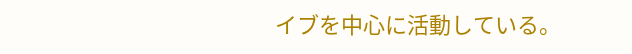イブを中心に活動している。